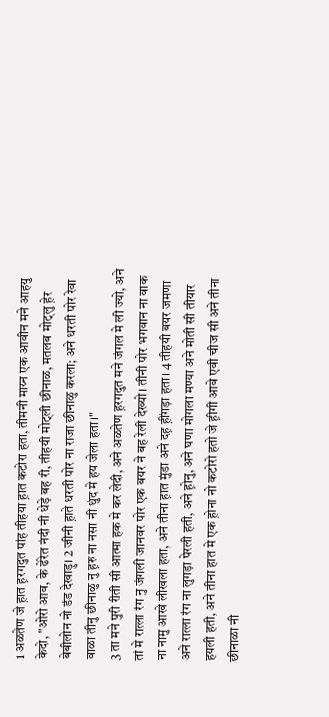1 अळतेण जे ह़ात ह़रगदुत पांह तीहया ह़ात कटोरा हता, तीमनी माय्न एक आवीन मने आहयु केदो, "ओरो आव, के ढेरेत नंदी नी धेड़े बह री, तीहयी मोट्ली छीनाळ, मतलब मोट्लु ह़ेर बेबीलोन नो डंड देखाड़ु। 2 जीनी ह़ाते धरती पोर ना राजा छीनाळु करला; अने धरती पोर रेवा वाळा तीनु छीनाळु नु ह़रु ना नसा नी धुंद मे हय जेला हता।"
3 ता मने पुरी रीती सी आत्मा हक मे कर लेदी, अने अळतेण ह़रगदुत मने जंगल मे ली ज्यो, अने तां मे रात्ला रंग नु जंगली जानवर पोर एक बयर ने बह रेली देख्यो। तीनी पोर भगवान ना वाक ना नामु आखे लीखला हता, अने तीना ह़ात मुंडा अने दह़ ह़ींगड़ा हता। 4 तीहयी बयर जमणा अने रात्ला रंग ना लुगड़ा पेरली हती, अने ह़ोनु, अने घणा मोगला मण्या अने मोती सी तीयार हयली हती, अने तीना हात मे एक ह़ोना नो कटोरो हतो जे ह़ीगी आवे एवी चीज सी अने तीना छीनाळा नी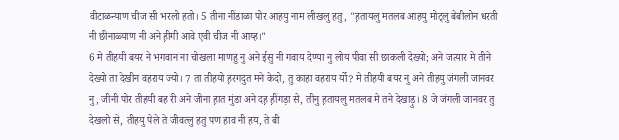वीटाळन्याण चीज सी भरलो हतो। 5 तीना नींडाळा पोर आहयु नाम लीखलु हतु, "ह़तायलु मतलब आहयु मोट्लु बेबीलोन धरती नी छीनाळ्याण नी अने ह़ीगी आवे एवी चीज नी आय्ह।"
6 मे तीहयी बयर ने भगवान ना चोखला माणहु नु अने ईसु नी गवाय देण्या नु लोय पीवा सी छाकली देख्यो; अने जत्यार मे तीने देख्यो ता देखीन वहराय ज्यो। 7 ता तीहयो ह़रगदुत मने केदो, तु काहा वहराय र्यो? मे तीहयी बयर नु अने तीहयु जंगली जानवर नु, जीनी पोर तीहयी बह री अने जीना ह़ात मुंडा अने दह़ ह़ींगड़ा से, तीनु ह़तायलु मतलब मे तने देखाड़ु। 8 जे जंगली जानवर तु देखलो से, तीहयु पेले ते जीवत्लु हतु पण हाव नी हय, ते बी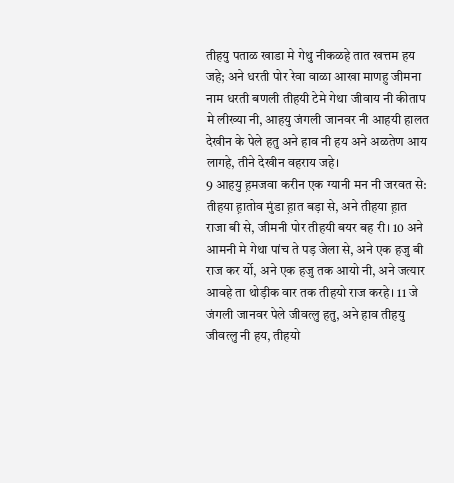तीहयु पताळ खाडा मे गेथु नीकळहे तात खत्तम हय जहे; अने धरती पोर रेवा वाळा आखा माणहु जीमना नाम धरती बणली तीहयी टेमे गेथा जीवाय नी कीताप मे लीख्या नी, आहयु जंगली जानवर नी आहयी हालत देखीन के पेले हतु अने हाव नी हय अने अळतेण आय लागहे, तीने देखीन वहराय जहे।
9 आहयु ह़मजवा करीन एक ग्यानी मन नी जरवत से: तीहया ह़ातोव मुंडा ह़ात बड़ा से, अने तीहया ह़ात राजा बी से, जीमनी पोर तीहयी बयर बह री। 10 अने आमनी मे गेथा पांच ते पड़ जेला से, अने एक हजु बी राज कर र्यो, अने एक हजु तक आयो नी, अने जत्यार आवहे ता थोड़ीक वार तक तीहयो राज करहे। 11 जे जंगली जानवर पेले जीवत्लु हतु, अने हाव तीहयु जीवत्लु नी हय, तीहयो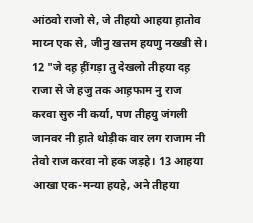आंठवो राजो से, जे तीहयो आहया ह़ातोव माय्न एक से, जीनु खत्तम हयणु नख्खी से।
12 "जे दह़ ह़ींगड़ा तु देखलो तीहया दह़ राजा से जे हजु तक आह़फाम नु राज करवा सुरु नी कर्या, पण तीहयु जंगली जानवर नी ह़ाते थोड़ीक वार लग राजाम नी तेवो राज करवा नो हक जड़हे। 13 आहया आखा एक-मन्या हयहे, अने तीहया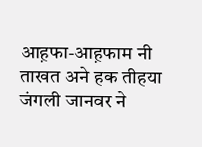आह़फा-आह़फाम नी ताखत अने हक तीहया जंगली जानवर ने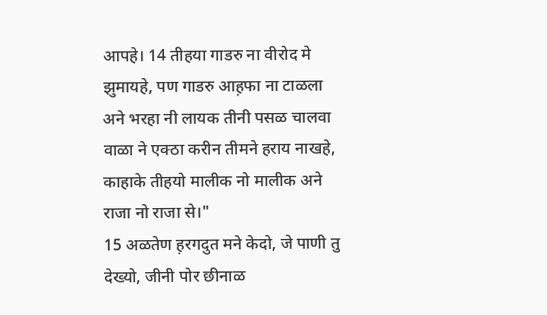आपहे। 14 तीहया गाडरु ना वीरोद मे झुमायहे, पण गाडरु आह़फा ना टाळला अने भरहा नी लायक तीनी पसळ चालवा वाळा ने एक्ठा करीन तीमने हराय नाखहे, काहाके तीहयो मालीक नो मालीक अने राजा नो राजा से।"
15 अळतेण ह़रगदुत मने केदो, जे पाणी तु देख्यो, जीनी पोर छीनाळ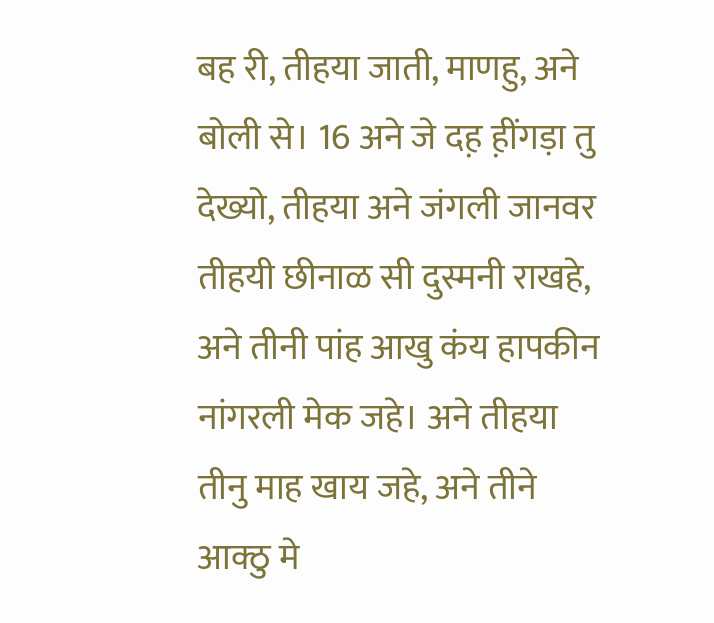बह री, तीहया जाती, माणहु, अने बोली से। 16 अने जे दह़ ह़ींगड़ा तु देख्यो, तीहया अने जंगली जानवर तीहयी छीनाळ सी दुस्मनी राखहे, अने तीनी पांह आखु कंय हापकीन नांगरली मेक जहे। अने तीहया तीनु माह खाय जहे, अने तीने आक्ठु मे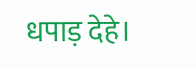धपाड़ देहे।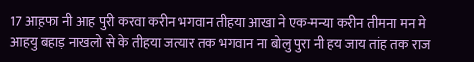17 आह़फा नी आह पुरी करवा करीन भगवान तीहया आखा ने एक-मन्या करीन तीमना मन मे आहयु बहाड़ नाखलो से के तीहया जत्यार तक भगवान ना बोलु पुरा नी हय जाय तांह तक राज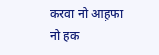करवा नो आह़फा नो हक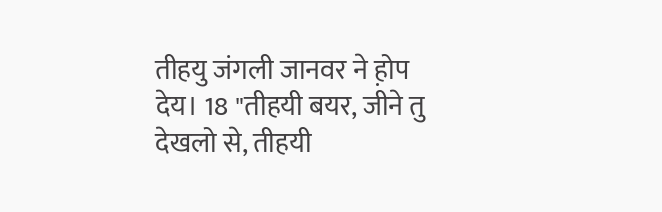तीहयु जंगली जानवर ने ह़ोप देय। 18 "तीहयी बयर, जीने तु देखलो से, तीहयी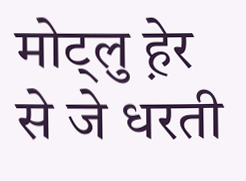मोट्लु ह़ेर से जे धरती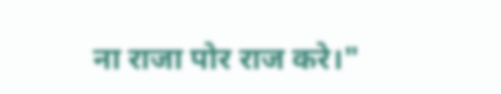ना राजा पोर राज करे।"